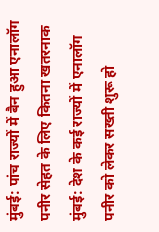मुंबई: पांच राज्यों में बैन हुआ एनालॉग पनीर सेहत के लिए कितना खतरनाक
मुंबई: देश के कई राज्यों में एनालॉग पनीर को लेकर सख्ती शुरू हो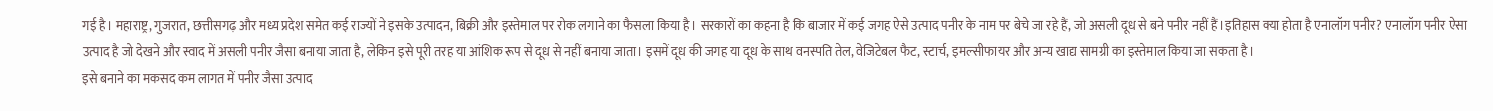गई है। महाराष्ट्र, गुजरात, छत्तीसगढ़ और मध्य प्रदेश समेत कई राज्यों ने इसके उत्पादन, बिक्री और इस्तेमाल पर रोक लगाने का फैसला किया है। सरकारों का कहना है कि बाजार में कई जगह ऐसे उत्पाद पनीर के नाम पर बेचे जा रहे हैं, जो असली दूध से बने पनीर नहीं हैं।इतिहास क्या होता है एनालॉग पनीर? एनालॉग पनीर ऐसा उत्पाद है जो देखने और स्वाद में असली पनीर जैसा बनाया जाता है, लेकिन इसे पूरी तरह या आंशिक रूप से दूध से नहीं बनाया जाता। इसमें दूध की जगह या दूध के साथ वनस्पति तेल, वेजिटेबल फैट, स्टार्च, इमल्सीफायर और अन्य खाद्य सामग्री का इस्तेमाल किया जा सकता है।
इसे बनाने का मकसद कम लागत में पनीर जैसा उत्पाद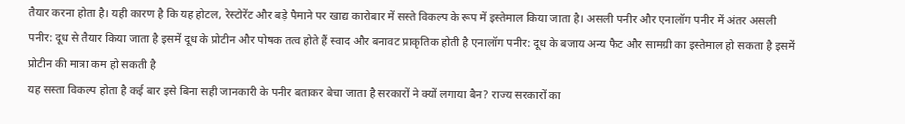तैयार करना होता है। यही कारण है कि यह होटल, रेस्टोरेंट और बड़े पैमाने पर खाद्य कारोबार में सस्ते विकल्प के रूप में इस्तेमाल किया जाता है। असली पनीर और एनालॉग पनीर में अंतर असली पनीर: दूध से तैयार किया जाता है इसमें दूध के प्रोटीन और पोषक तत्व होते हैं स्वाद और बनावट प्राकृतिक होती है एनालॉग पनीर: दूध के बजाय अन्य फैट और सामग्री का इस्तेमाल हो सकता है इसमें प्रोटीन की मात्रा कम हो सकती है
यह सस्ता विकल्प होता है कई बार इसे बिना सही जानकारी के पनीर बताकर बेचा जाता है सरकारों ने क्यों लगाया बैन? राज्य सरकारों का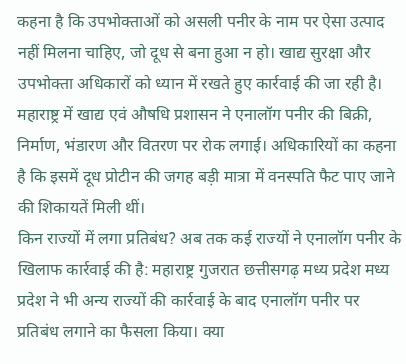कहना है कि उपभोक्ताओं को असली पनीर के नाम पर ऐसा उत्पाद नहीं मिलना चाहिए, जो दूध से बना हुआ न हो। खाद्य सुरक्षा और उपभोक्ता अधिकारों को ध्यान में रखते हुए कार्रवाई की जा रही है। महाराष्ट्र में खाद्य एवं औषधि प्रशासन ने एनालॉग पनीर की बिक्री, निर्माण, भंडारण और वितरण पर रोक लगाई। अधिकारियों का कहना है कि इसमें दूध प्रोटीन की जगह बड़ी मात्रा में वनस्पति फैट पाए जाने की शिकायतें मिली थीं।
किन राज्यों में लगा प्रतिबंध? अब तक कई राज्यों ने एनालॉग पनीर के खिलाफ कार्रवाई की है: महाराष्ट्र गुजरात छत्तीसगढ़ मध्य प्रदेश मध्य प्रदेश ने भी अन्य राज्यों की कार्रवाई के बाद एनालॉग पनीर पर प्रतिबंध लगाने का फैसला किया। क्या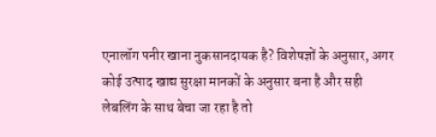एनालॉग पनीर खाना नुकसानदायक है? विशेषज्ञों के अनुसार, अगर कोई उत्पाद खाद्य सुरक्षा मानकों के अनुसार बना है और सही लेबलिंग के साथ बेचा जा रहा है तो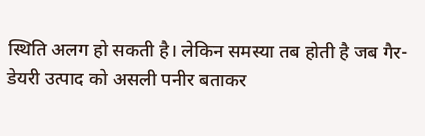स्थिति अलग हो सकती है। लेकिन समस्या तब होती है जब गैर-डेयरी उत्पाद को असली पनीर बताकर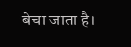बेचा जाता है।